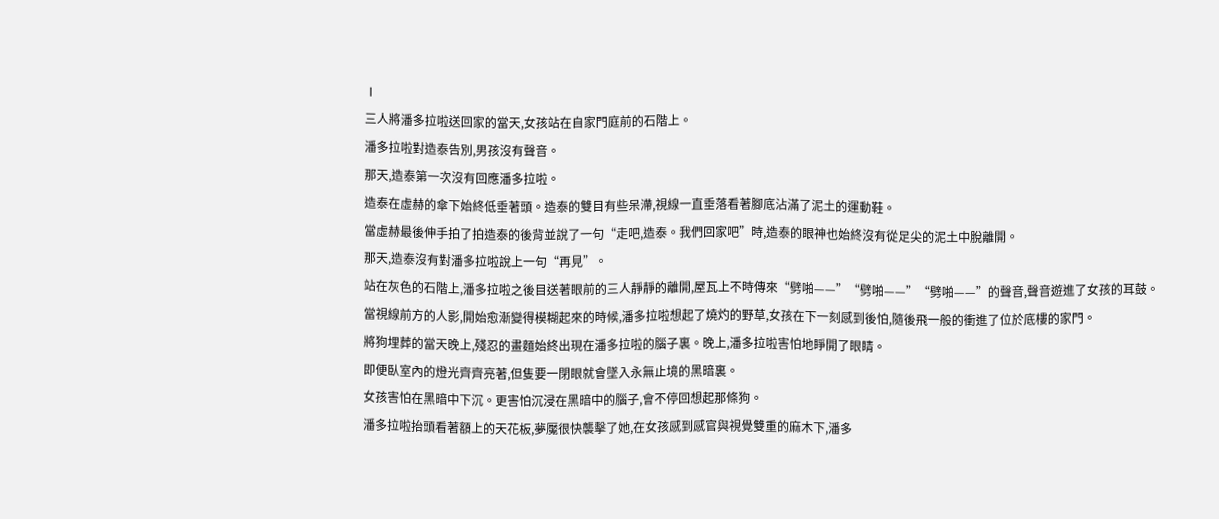Ⅰ
三人將潘多拉啦送回家的當天,女孩站在自家門庭前的石階上。
潘多拉啦對造泰告別,男孩沒有聲音。
那天,造泰第一次沒有回應潘多拉啦。
造泰在虛赫的傘下始終低垂著頭。造泰的雙目有些呆滯,視線一直垂落看著腳底沾滿了泥土的運動鞋。
當虛赫最後伸手拍了拍造泰的後背並說了一句“走吧,造泰。我們回家吧”時,造泰的眼神也始終沒有從足尖的泥土中脫離開。
那天,造泰沒有對潘多拉啦說上一句“再見”。
站在灰色的石階上,潘多拉啦之後目送著眼前的三人靜靜的離開,屋瓦上不時傳來“劈啪——”“劈啪——”“劈啪——”的聲音,聲音遊進了女孩的耳鼓。
當視線前方的人影,開始愈漸變得模糊起來的時候,潘多拉啦想起了燒灼的野草,女孩在下一刻感到後怕,隨後飛一般的衝進了位於底樓的家門。
將狗埋葬的當天晚上,殘忍的畫麵始終出現在潘多拉啦的腦子裏。晚上,潘多拉啦害怕地睜開了眼睛。
即便臥室內的燈光齊齊亮著,但隻要一閉眼就會墜入永無止境的黑暗裏。
女孩害怕在黑暗中下沉。更害怕沉浸在黑暗中的腦子,會不停回想起那條狗。
潘多拉啦抬頭看著額上的天花板,夢魘很快襲擊了她,在女孩感到感官與視覺雙重的麻木下,潘多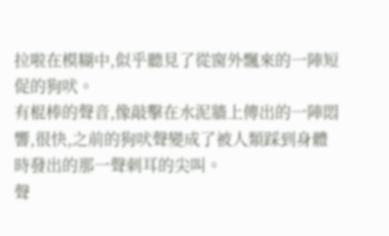拉啦在模糊中,似乎聽見了從窗外飄來的一陣短促的狗吠。
有棍棒的聲音,像敲擊在水泥牆上傳出的一陣悶響,很快,之前的狗吠聲變成了被人類踩到身體時發出的那一聲刺耳的尖叫。
聲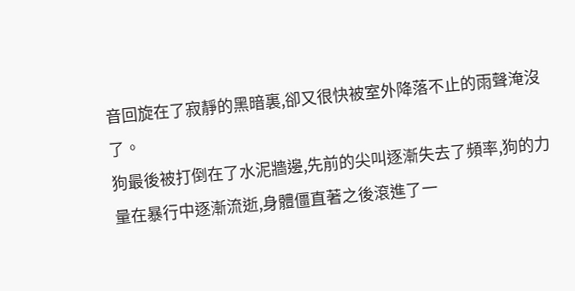音回旋在了寂靜的黑暗裏,卻又很快被室外降落不止的雨聲淹沒了。
狗最後被打倒在了水泥牆邊,先前的尖叫逐漸失去了頻率,狗的力量在暴行中逐漸流逝,身體僵直著之後滾進了一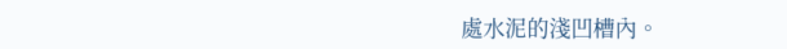處水泥的淺凹槽內。